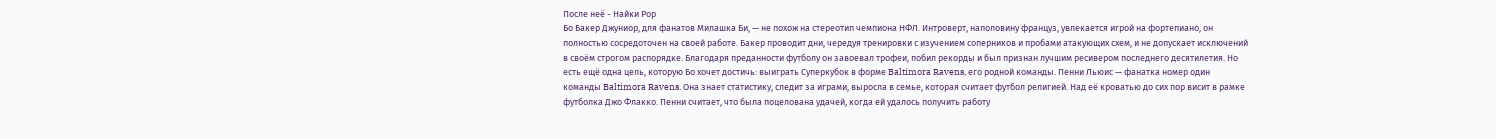После неё - Найки Рор
Бо Бакер Джуниор, для фанатов Милашка Би, — не похож на стереотип чемпиона НФЛ. Интроверт, наполовину француз, увлекается игрой на фортепиано, он полностью сосредоточен на своей работе. Бакер проводит дни, чередуя тренировки с изучением соперников и пробами атакующих схем, и не допускает исключений в своём строгом распорядке. Благодаря преданности футболу он завоевал трофеи, побил рекорды и был признан лучшим ресивером последнего десятилетия. Но есть ещё одна цель, которую Бо хочет достичь: выиграть Суперкубок в форме Baltimora Ravens, его родной команды. Пенни Льюис — фанатка номер один команды Baltimora Ravens. Она знает статистику, следит за играми, выросла в семье, которая считает футбол религией. Над её кроватью до сих пор висит в рамке футболка Джо Флакко. Пенни считает, что была поцелована удачей, когда ей удалось получить работу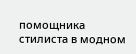помощника стилиста в модном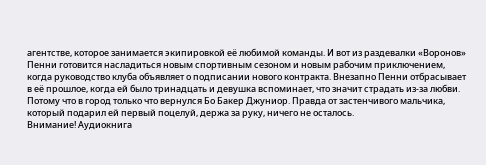агентстве, которое занимается экипировкой её любимой команды. И вот из раздевалки «Воронов» Пенни готовится насладиться новым спортивным сезоном и новым рабочим приключением, когда руководство клуба объявляет о подписании нового контракта. Внезапно Пенни отбрасывает в её прошлое, когда ей было тринадцать и девушка вспоминает, что значит страдать из-за любви. Потому что в город только что вернулся Бо Бакер Джуниор. Правда от застенчивого мальчика, который подарил ей первый поцелуй, держа за руку, ничего не осталось.
Внимание! Аудиокнига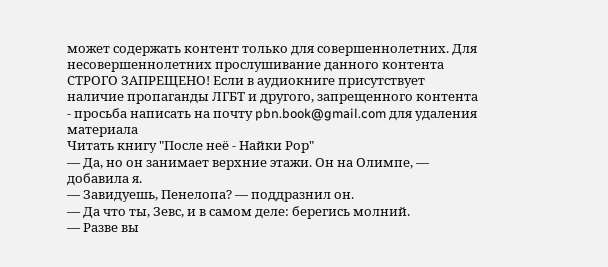может содержать контент только для совершеннолетних. Для несовершеннолетних прослушивание данного контента СТРОГО ЗАПРЕЩЕНО! Если в аудиокниге присутствует наличие пропаганды ЛГБТ и другого, запрещенного контента - просьба написать на почту pbn.book@gmail.com для удаления материала
Читать книгу "После неё - Найки Рор"
— Да, но он занимает верхние этажи. Он на Олимпе, — добавила я.
— Завидуешь, Пенелопа? — поддразнил он.
— Да что ты, Зевс, и в самом деле: берегись молний.
— Разве вы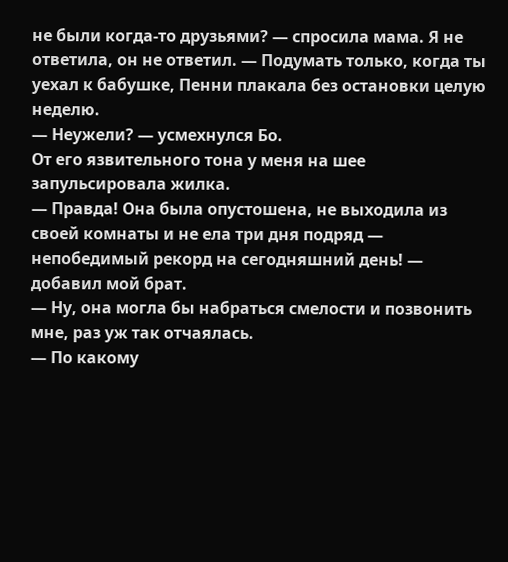не были когда-то друзьями? — спросила мама. Я не ответила, он не ответил. — Подумать только, когда ты уехал к бабушке, Пенни плакала без остановки целую неделю.
— Неужели? — усмехнулся Бо.
От его язвительного тона у меня на шее запульсировала жилка.
— Правда! Она была опустошена, не выходила из своей комнаты и не ела три дня подряд — непобедимый рекорд на сегодняшний день! — добавил мой брат.
— Ну, она могла бы набраться смелости и позвонить мне, раз уж так отчаялась.
— По какому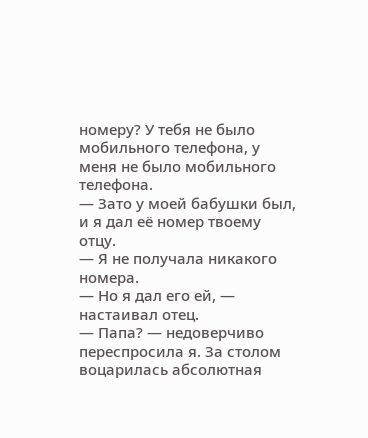номеру? У тебя не было мобильного телефона, у меня не было мобильного телефона.
— Зато у моей бабушки был, и я дал её номер твоему отцу.
— Я не получала никакого номера.
— Но я дал его ей, — настаивал отец.
— Папа? — недоверчиво переспросила я. За столом воцарилась абсолютная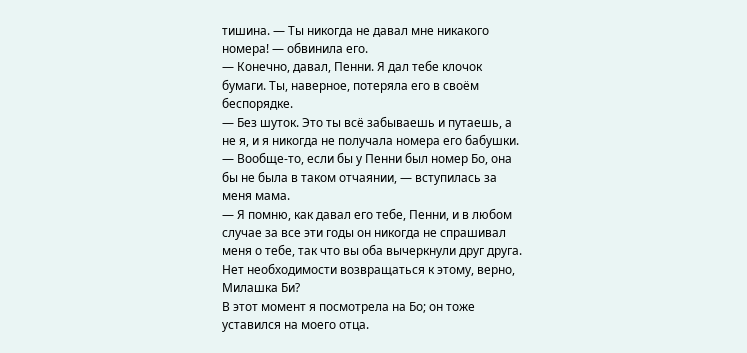тишина. — Ты никогда не давал мне никакого номера! — обвинила его.
— Конечно, давал, Пенни. Я дал тебе клочок бумаги. Ты, наверное, потеряла его в своём беспорядке.
— Без шуток. Это ты всё забываешь и путаешь, а не я, и я никогда не получала номера его бабушки.
— Вообще-то, если бы у Пенни был номер Бо, она бы не была в таком отчаянии, — вступилась за меня мама.
— Я помню, как давал его тебе, Пенни, и в любом случае за все эти годы он никогда не спрашивал меня о тебе, так что вы оба вычеркнули друг друга. Нет необходимости возвращаться к этому, верно, Милашка Би?
В этот момент я посмотрела на Бо; он тоже уставился на моего отца.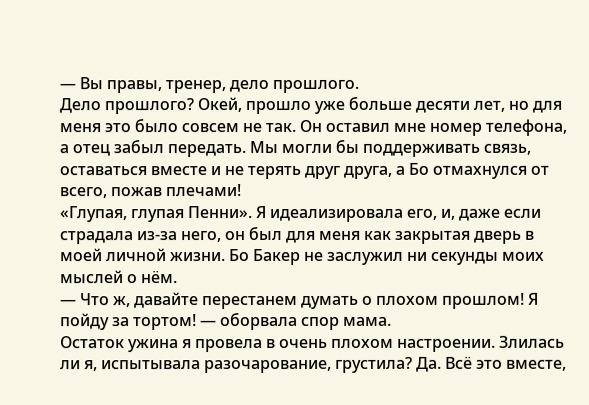— Вы правы, тренер, дело прошлого.
Дело прошлого? Окей, прошло уже больше десяти лет, но для меня это было совсем не так. Он оставил мне номер телефона, а отец забыл передать. Мы могли бы поддерживать связь, оставаться вместе и не терять друг друга, а Бо отмахнулся от всего, пожав плечами!
«Глупая, глупая Пенни». Я идеализировала его, и, даже если страдала из-за него, он был для меня как закрытая дверь в моей личной жизни. Бо Бакер не заслужил ни секунды моих мыслей о нём.
— Что ж, давайте перестанем думать о плохом прошлом! Я пойду за тортом! — оборвала спор мама.
Остаток ужина я провела в очень плохом настроении. Злилась ли я, испытывала разочарование, грустила? Да. Всё это вместе,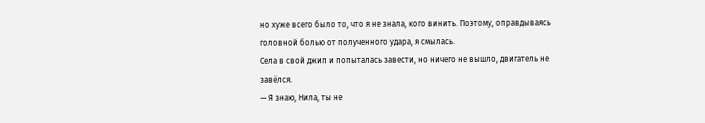но хуже всего было то, что я не знала, кого винить. Поэтому, оправдываясь головной болью от полученного удара, я смылась.
Села в свой джип и попыталась завести, но ничего не вышло, двигатель не завёлся.
— Я знаю, Нила, ты не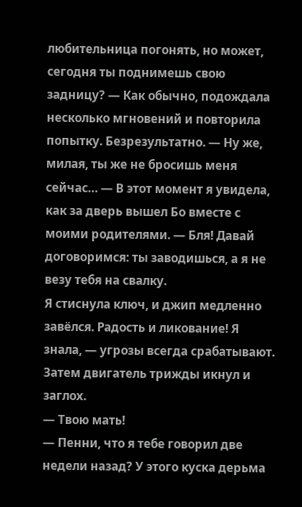любительница погонять, но может, сегодня ты поднимешь свою задницу? — Как обычно, подождала несколько мгновений и повторила попытку. Безрезультатно. — Ну же, милая, ты же не бросишь меня сейчас… — В этот момент я увидела, как за дверь вышел Бо вместе с моими родителями. — Бля! Давай договоримся: ты заводишься, а я не везу тебя на свалку.
Я стиснула ключ, и джип медленно завёлся. Радость и ликование! Я знала, — угрозы всегда срабатывают.
Затем двигатель трижды икнул и заглох.
— Твою мать!
— Пенни, что я тебе говорил две недели назад? У этого куска дерьма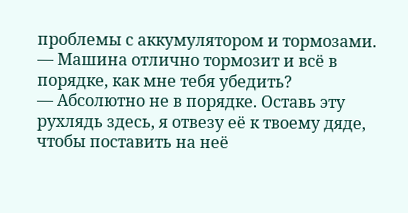проблемы с аккумулятором и тормозами.
— Машина отлично тормозит и всё в порядке, как мне тебя убедить?
— Абсолютно не в порядке. Оставь эту рухлядь здесь, я отвезу её к твоему дяде, чтобы поставить на неё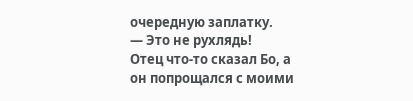очередную заплатку.
— Это не рухлядь!
Отец что-то сказал Бо, а он попрощался с моими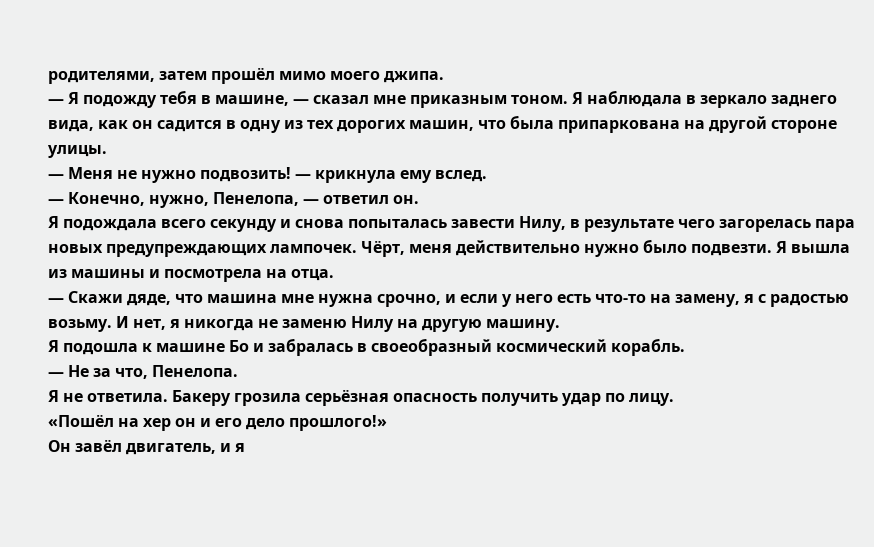родителями, затем прошёл мимо моего джипа.
— Я подожду тебя в машине, — сказал мне приказным тоном. Я наблюдала в зеркало заднего вида, как он садится в одну из тех дорогих машин, что была припаркована на другой стороне улицы.
— Меня не нужно подвозить! — крикнула ему вслед.
— Конечно, нужно, Пенелопа, — ответил он.
Я подождала всего секунду и снова попыталась завести Нилу, в результате чего загорелась пара новых предупреждающих лампочек. Чёрт, меня действительно нужно было подвезти. Я вышла из машины и посмотрела на отца.
— Скажи дяде, что машина мне нужна срочно, и если у него есть что-то на замену, я с радостью возьму. И нет, я никогда не заменю Нилу на другую машину.
Я подошла к машине Бо и забралась в своеобразный космический корабль.
— Не за что, Пенелопа.
Я не ответила. Бакеру грозила серьёзная опасность получить удар по лицу.
«Пошёл на хер он и его дело прошлого!»
Он завёл двигатель, и я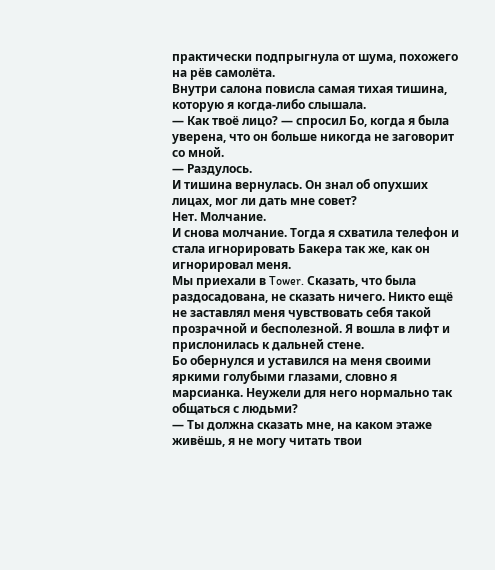практически подпрыгнула от шума, похожего на рёв самолёта.
Внутри салона повисла самая тихая тишина, которую я когда-либо слышала.
— Как твоё лицо? — спросил Бо, когда я была уверена, что он больше никогда не заговорит со мной.
— Раздулось.
И тишина вернулась. Он знал об опухших лицах, мог ли дать мне совет?
Нет. Молчание.
И снова молчание. Тогда я схватила телефон и стала игнорировать Бакера так же, как он игнорировал меня.
Мы приехали в Tower. Сказать, что была раздосадована, не сказать ничего. Никто ещё не заставлял меня чувствовать себя такой прозрачной и бесполезной. Я вошла в лифт и прислонилась к дальней стене.
Бо обернулся и уставился на меня своими яркими голубыми глазами, словно я марсианка. Неужели для него нормально так общаться с людьми?
— Ты должна сказать мне, на каком этаже живёшь, я не могу читать твои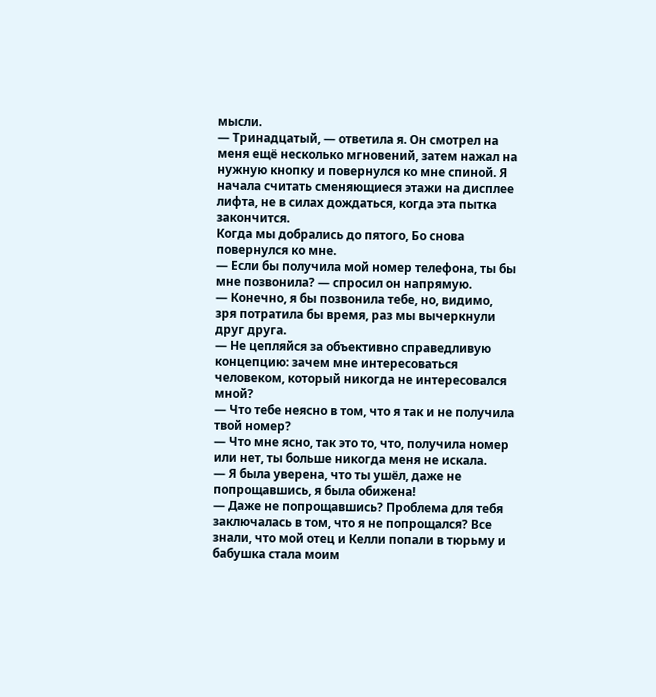мысли.
— Тринадцатый, — ответила я. Он смотрел на меня ещё несколько мгновений, затем нажал на нужную кнопку и повернулся ко мне спиной. Я начала считать сменяющиеся этажи на дисплее лифта, не в силах дождаться, когда эта пытка закончится.
Когда мы добрались до пятого, Бо снова повернулся ко мне.
— Если бы получила мой номер телефона, ты бы мне позвонила? — спросил он напрямую.
— Конечно, я бы позвонила тебе, но, видимо, зря потратила бы время, раз мы вычеркнули друг друга.
— Не цепляйся за объективно справедливую концепцию: зачем мне интересоваться человеком, который никогда не интересовался мной?
— Что тебе неясно в том, что я так и не получила твой номер?
— Что мне ясно, так это то, что, получила номер или нет, ты больше никогда меня не искала.
— Я была уверена, что ты ушёл, даже не попрощавшись, я была обижена!
— Даже не попрощавшись? Проблема для тебя заключалась в том, что я не попрощался? Все знали, что мой отец и Келли попали в тюрьму и бабушка стала моим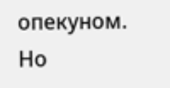опекуном. Но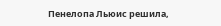Пенелопа Льюис решила,